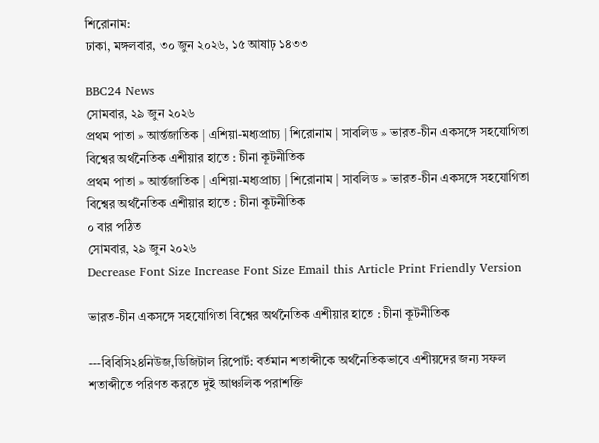শিরোনাম:
ঢাকা, মঙ্গলবার, ৩০ জুন ২০২৬, ১৫ আষাঢ় ১৪৩৩

BBC24 News
সোমবার, ২৯ জুন ২০২৬
প্রথম পাতা » আর্ন্তজাতিক | এশিয়া-মধ্যপ্রাচ্য | শিরোনাম | সাবলিড » ভারত-চীন একসঙ্গে সহযোগিতা বিশ্বের অর্থনৈতিক এশীয়ার হাতে : চীনা কূটনীতিক
প্রথম পাতা » আর্ন্তজাতিক | এশিয়া-মধ্যপ্রাচ্য | শিরোনাম | সাবলিড » ভারত-চীন একসঙ্গে সহযোগিতা বিশ্বের অর্থনৈতিক এশীয়ার হাতে : চীনা কূটনীতিক
০ বার পঠিত
সোমবার, ২৯ জুন ২০২৬
Decrease Font Size Increase Font Size Email this Article Print Friendly Version

ভারত-চীন একসঙ্গে সহযোগিতা বিশ্বের অর্থনৈতিক এশীয়ার হাতে : চীনা কূটনীতিক

---বিবিসি২৪নিউজ,ডিজিটাল রিপোর্ট: বর্তমান শতাব্দীকে অর্থনৈতিকভাবে এশীয়দের জন্য সফল শতাব্দীতে পরিণত করতে দুই আঞ্চলিক পরাশক্তি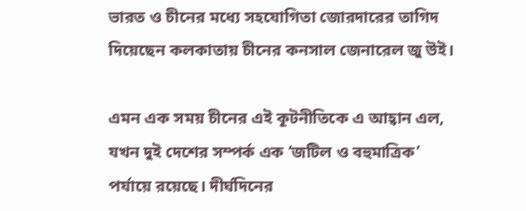ভারত ও চীনের মধ্যে সহযোগিতা জোরদারের তাগিদ দিয়েছেন কলকাতায় চীনের কনসাল জেনারেল জু উই।

এমন এক সময় চীনের এই কূটনীতিকে এ আহ্বান এল, যখন দুই দেশের সম্পর্ক এক ‘জটিল ও বহুমাত্রিক’ পর্যায়ে রয়েছে। দীর্ঘদিনের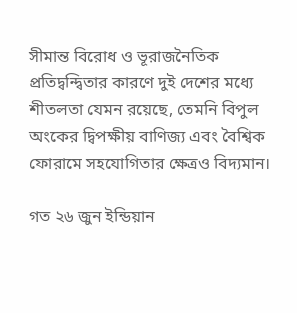সীমান্ত বিরোধ ও ভূরাজনৈতিক প্রতিদ্বন্দ্বিতার কারণে দুই দেশের মধ্যে শীতলতা যেমন রয়েছে, তেমনি বিপুল অংকের দ্বিপক্ষীয় বাণিজ্য এবং বৈশ্বিক ফোরামে সহযোগিতার ক্ষেত্রও বিদ্যমান।

গত ২৬ জুন ইন্ডিয়ান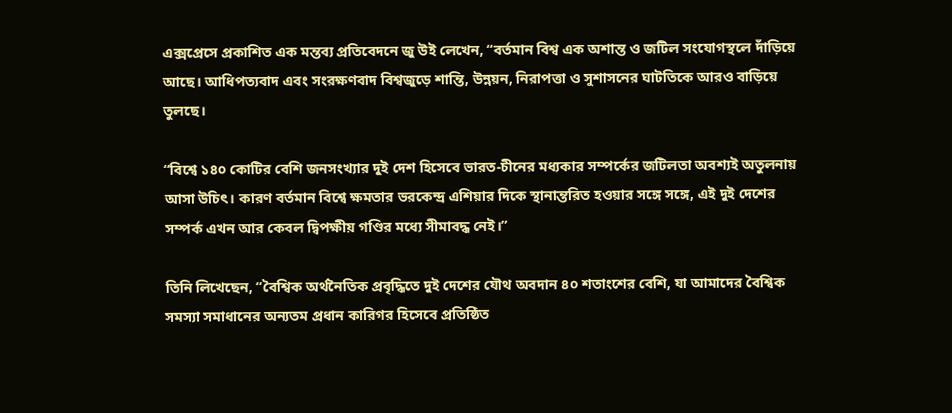এক্সপ্রেসে প্রকাশিত এক মন্তব্য প্রতিবেদনে জু উই লেখেন, “বর্তমান বিশ্ব এক অশান্ত ও জটিল সংযোগস্থলে দাঁড়িয়ে আছে। আধিপত্যবাদ এবং সংরক্ষণবাদ বিশ্বজুড়ে শান্তি, উন্নয়ন, নিরাপত্তা ও সুশাসনের ঘাটতিকে আরও বাড়িয়ে তুলছে।

“বিশ্বে ১৪০ কোটির বেশি জনসংখ্যার দুই দেশ হিসেবে ভারত-চীনের মধ্যকার সম্পর্কের জটিলতা অবশ্যই অতুলনায় আসা উচিৎ। কারণ বর্তমান বিশ্বে ক্ষমতার ভরকেন্দ্র এশিয়ার দিকে স্থানান্তরিত হওয়ার সঙ্গে সঙ্গে, এই দুই দেশের সম্পর্ক এখন আর কেবল দ্বিপক্ষীয় গণ্ডির মধ্যে সীমাবদ্ধ নেই।”

তিনি লিখেছেন, “বৈশ্বিক অর্থনৈতিক প্রবৃদ্ধিতে দুই দেশের যৌথ অবদান ৪০ শতাংশের বেশি, যা আমাদের বৈশ্বিক সমস্যা সমাধানের অন্যতম প্রধান কারিগর হিসেবে প্রতিষ্ঠিত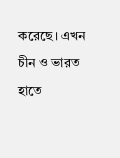করেছে। এখন চীন ও ভারত হাতে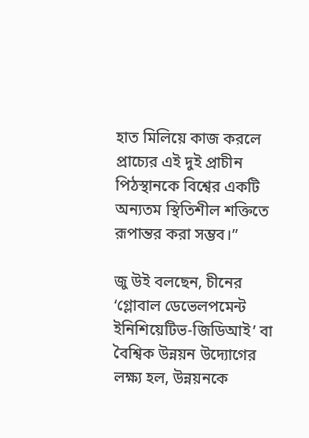হাত মিলিয়ে কাজ করলে প্রাচ্যের এই দুই প্রাচীন পিঠস্থানকে বিশ্বের একটি অন্যতম স্থিতিশীল শক্তিতে রূপান্তর করা সম্ভব।”

জু উই বলছেন, চীনের ‘গ্লোবাল ডেভেলপমেন্ট ইনিশিয়েটিভ-জিডিআই’ বা বৈশ্বিক উন্নয়ন উদ্যোগের লক্ষ্য হল, উন্নয়নকে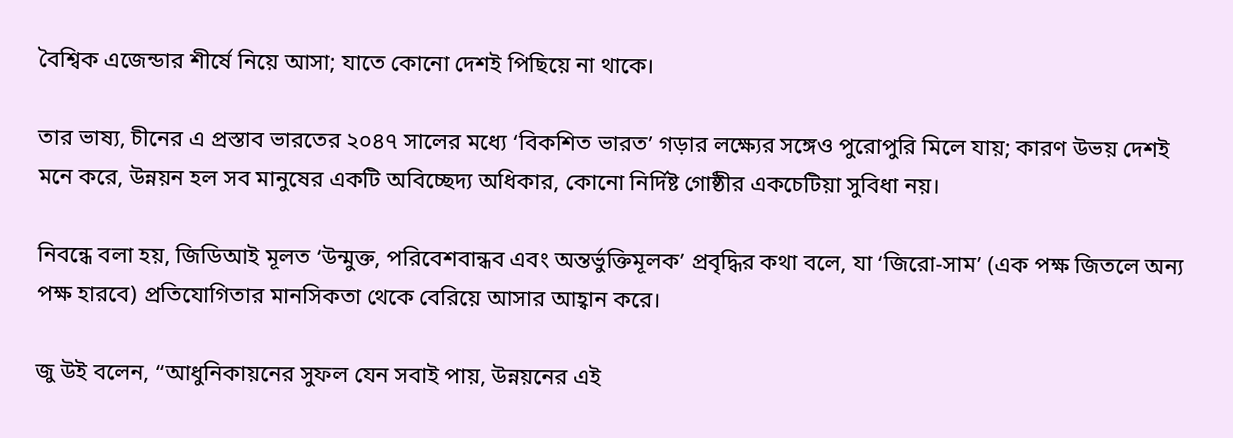বৈশ্বিক এজেন্ডার শীর্ষে নিয়ে আসা; যাতে কোনো দেশই পিছিয়ে না থাকে।

তার ভাষ্য, চীনের এ প্রস্তাব ভারতের ২০৪৭ সালের মধ্যে ‘বিকশিত ভারত’ গড়ার লক্ষ্যের সঙ্গেও পুরোপুরি মিলে যায়; কারণ উভয় দেশই মনে করে, উন্নয়ন হল সব মানুষের একটি অবিচ্ছেদ্য অধিকার, কোনো নির্দিষ্ট গোষ্ঠীর একচেটিয়া সুবিধা নয়।

নিবন্ধে বলা হয়, জিডিআই মূলত ‘উন্মুক্ত, পরিবেশবান্ধব এবং অন্তর্ভুক্তিমূলক’ প্রবৃদ্ধির কথা বলে, যা ‘জিরো-সাম’ (এক পক্ষ জিতলে অন্য পক্ষ হারবে) প্রতিযোগিতার মানসিকতা থেকে বেরিয়ে আসার আহ্বান করে।

জু উই বলেন, “আধুনিকায়নের সুফল যেন সবাই পায়, উন্নয়নের এই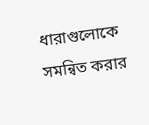ধারাগুলোকে সমন্বিত করার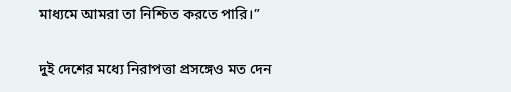মাধ্যমে আমরা তা নিশ্চিত করতে পারি।”

দুই দেশের মধ্যে নিরাপত্তা প্রসঙ্গেও মত দেন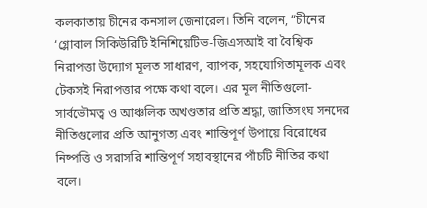কলকাতায় চীনের কনসাল জেনারেল। তিনি বলেন, “চীনের ‘গ্লোবাল সিকিউরিটি ইনিশিয়েটিভ-জিএসআই বা বৈশ্বিক নিরাপত্তা উদ্যোগ মূলত সাধারণ, ব্যাপক, সহযোগিতামূলক এবং টেকসই নিরাপত্তার পক্ষে কথা বলে। এর মূল নীতিগুলো- সার্বভৌমত্ব ও আঞ্চলিক অখণ্ডতার প্রতি শ্রদ্ধা, জাতিসংঘ সনদের নীতিগুলোর প্রতি আনুগত্য এবং শান্তিপূর্ণ উপায়ে বিরোধের নিষ্পত্তি ও সরাসরি শান্তিপূর্ণ সহাবস্থানের পাঁচটি নীতির কথা বলে।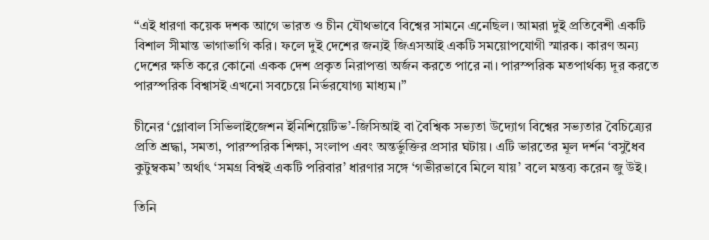“এই ধারণা কয়েক দশক আগে ভারত ও চীন যৌথভাবে বিশ্বের সামনে এনেছিল। আমরা দুই প্রতিবেশী একটি বিশাল সীমান্ত ভাগাভাগি করি। ফলে দুই দেশের জন্যই জিএসআই একটি সময়োপযোগী স্মারক। কারণ অন্য দেশের ক্ষতি করে কোনো একক দেশ প্রকৃত নিরাপত্তা অর্জন করতে পারে না। পারস্পরিক মতপার্থক্য দূর করতে পারস্পরিক বিশ্বাসই এখনো সবচেয়ে নির্ভরযোগ্য মাধ্যম।”

চীনের ‘গ্লোবাল সিভিলাইজেশন ইনিশিয়েটিভ’-জিসিআই বা বৈশ্বিক সভ্যতা উদ্যোগ বিশ্বের সভ্যতার বৈচিত্র্যের প্রতি শ্রদ্ধা, সমতা, পারস্পরিক শিক্ষা, সংলাপ এবং অন্তর্ভুক্তির প্রসার ঘটায়। এটি ভারতের মূল দর্শন ‘বসুধৈব কুটুম্বকম’ অর্থাৎ ‘সমগ্র বিশ্বই একটি পরিবার’ ধারণার সঙ্গে ‘গভীরভাবে মিলে যায়’ বলে মন্তব্য করেন জু উই।

তিনি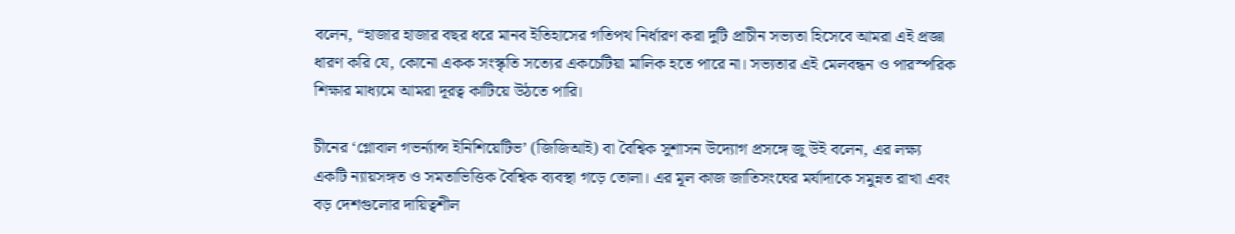বলেন, “হাজার হাজার বছর ধরে মানব ইতিহাসের গতিপথ নির্ধারণ করা দুটি প্রাচীন সভ্যতা হিসেবে আমরা এই প্রজ্ঞা ধারণ করি যে, কোনো একক সংস্কৃতি সত্যের একচেটিয়া মালিক হতে পারে না। সভ্যতার এই মেলবন্ধন ও পারস্পরিক শিক্ষার মাধ্যমে আমরা দূরত্ব কাটিয়ে উঠতে পারি।

চীনের ‘গ্লোবাল গভর্ন্যান্স ইনিশিয়েটিভ’ (জিজিআই) বা বৈশ্বিক সুশাসন উদ্যোগ প্রসঙ্গে জু উই বলেন, এর লক্ষ্য একটি ন্যায়সঙ্গত ও সমতাভিত্তিক বৈশ্বিক ব্যবস্থা গড়ে তোলা। এর মূল কাজ জাতিসংঘের মর্যাদাকে সমুন্নত রাখা এবং বড় দেশগুলোর দায়িত্বশীল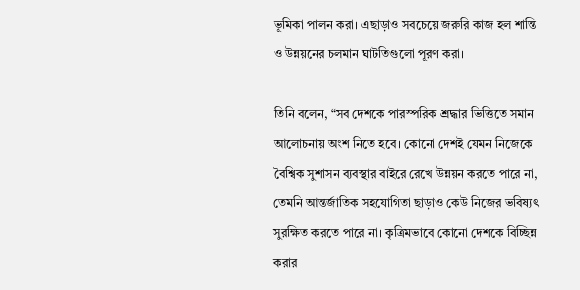ভূমিকা পালন করা। এছাড়াও সবচেয়ে জরুরি কাজ হল শান্তি ও উন্নয়নের চলমান ঘাটতিগুলো পূরণ করা।

তিনি বলেন, “সব দেশকে পারস্পরিক শ্রদ্ধার ভিত্তিতে সমান আলোচনায় অংশ নিতে হবে। কোনো দেশই যেমন নিজেকে বৈশ্বিক সুশাসন ব্যবস্থার বাইরে রেখে উন্নয়ন করতে পারে না, তেমনি আন্তর্জাতিক সহযোগিতা ছাড়াও কেউ নিজের ভবিষ্যৎ সুরক্ষিত করতে পারে না। কৃত্রিমভাবে কোনো দেশকে বিচ্ছিন্ন করার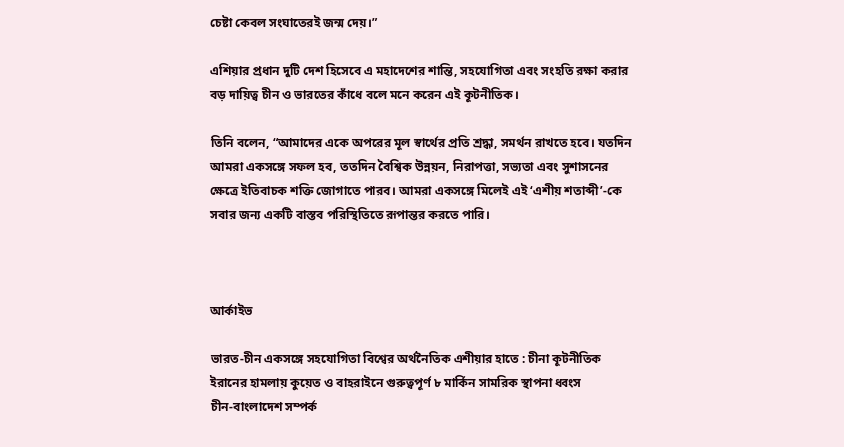চেষ্টা কেবল সংঘাতেরই জন্ম দেয়।”

এশিয়ার প্রধান দুটি দেশ হিসেবে এ মহাদেশের শান্তি, সহযোগিতা এবং সংহতি রক্ষা করার বড় দায়িত্ব চীন ও ভারতের কাঁধে বলে মনে করেন এই কূটনীতিক।

তিনি বলেন, “আমাদের একে অপরের মূল স্বার্থের প্রতি শ্রদ্ধা, সমর্থন রাখতে হবে। যতদিন আমরা একসঙ্গে সফল হব, ততদিন বৈশ্বিক উন্নয়ন, নিরাপত্তা, সভ্যতা এবং সুশাসনের ক্ষেত্রে ইতিবাচক শক্তি জোগাতে পারব। আমরা একসঙ্গে মিলেই এই ‘এশীয় শতাব্দী’-কে সবার জন্য একটি বাস্তব পরিস্থিতিতে রূপান্তর করতে পারি।



আর্কাইভ

ভারত-চীন একসঙ্গে সহযোগিতা বিশ্বের অর্থনৈতিক এশীয়ার হাতে : চীনা কূটনীতিক
ইরানের হামলায় কুয়েত ও বাহরাইনে গুরুত্বপূর্ণ ৮ মার্কিন সামরিক স্থাপনা ধ্বংস
চীন-বাংলাদেশ সম্পর্ক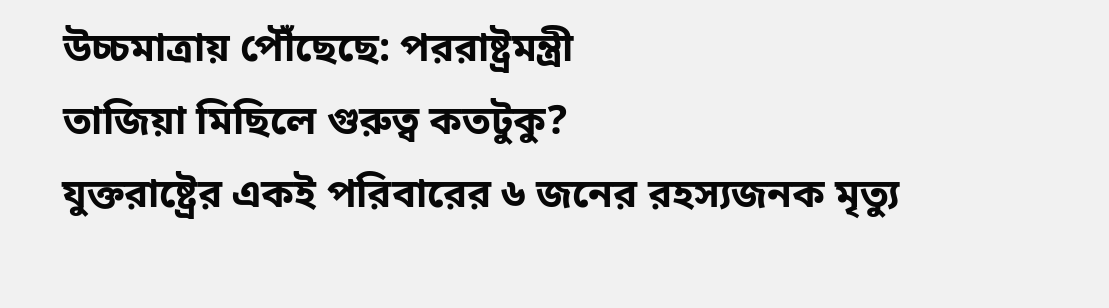উচ্চমাত্রায় পৌঁছেছে: পররাষ্ট্রমন্ত্রী
তাজিয়া মিছিলে গুরুত্ব কতটুকু?
যুক্তরাষ্ট্রের একই পরিবারের ৬ জনের রহস্যজনক মৃত্যু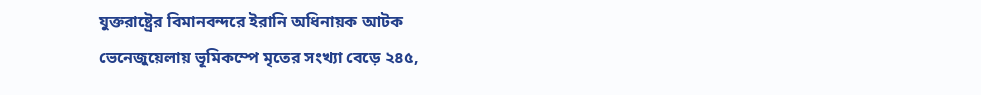যুক্তরাষ্ট্রের বিমানবন্দরে ইরানি অধিনায়ক আটক
ভেনেজুয়েলায় ভূমিকম্পে মৃতের সংখ্যা বেড়ে ২৪৫,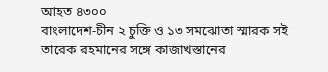আহত ৪৩০০
বাংলাদেশ-চীন ২ চুক্তি ও ১৩ সমঝোতা স্মারক সই
তারেক রহমানের সঙ্গে কাজাখস্তানের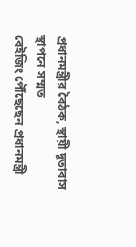প্রধানমন্ত্রীর বৈঠক, স্থায়ী দূতাবাস স্থাপনে সম্মত
বেইজিং পৌঁছেছেন প্রধানমন্ত্রী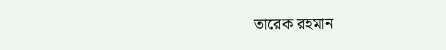তারেক রহমান